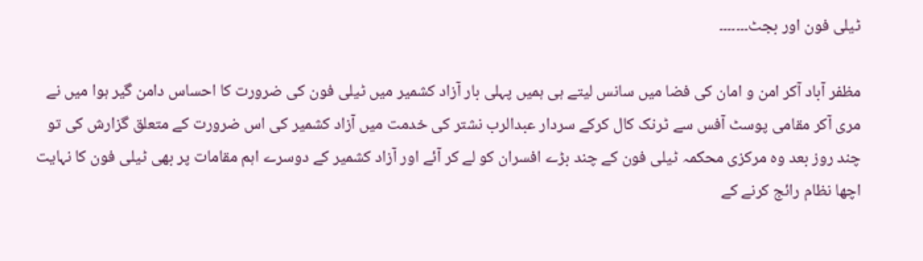ٹیلی فون اور بجٹ۔۔۔۔۔۔۔

مظفر آباد آکر امن و امان کی فضا میں سانس لیتے ہی ہمیں پہلی بار آزاد کشمیر میں ٹیلی فون کی ضرورت کا احساس دامن گیر ہوا میں نے مری آکر مقامی پوسٹ آفس سے ٹرنک کال کرکے سردار عبدالرب نشتر کی خدمت میں آزاد کشمیر کی اس ضرورت کے متعلق گزارش کی تو چند روز بعد وہ مرکزی محکمہ ٹیلی فون کے چند بڑے افسران کو لے کر آئے اور آزاد کشمیر کے دوسرے اہم مقامات پر بھی ٹیلی فون کا نہایت اچھا نظام رائج کرنے کے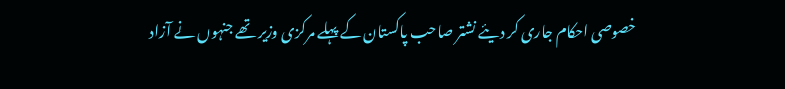خصوصی احکام جاری کر دیئے نشتر صاحب پاکستان کے پہلے مرکزی وزیر تھے جنہوں نے آزاد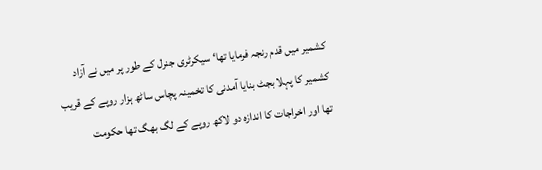کشمیر میں قدم رنجہ فرمایا تھا‘ سیکرٹری جنرل کے طور پر میں نے آزاد کشمیر کا پہلا بجٹ بنایا آمدنی کا تخمینہ پچاس ساٹھ ہزار روپے کے قریب تھا اور اخراجات کا اندازہ دو لاکھ روپے کے لگ بھگ تھا حکومت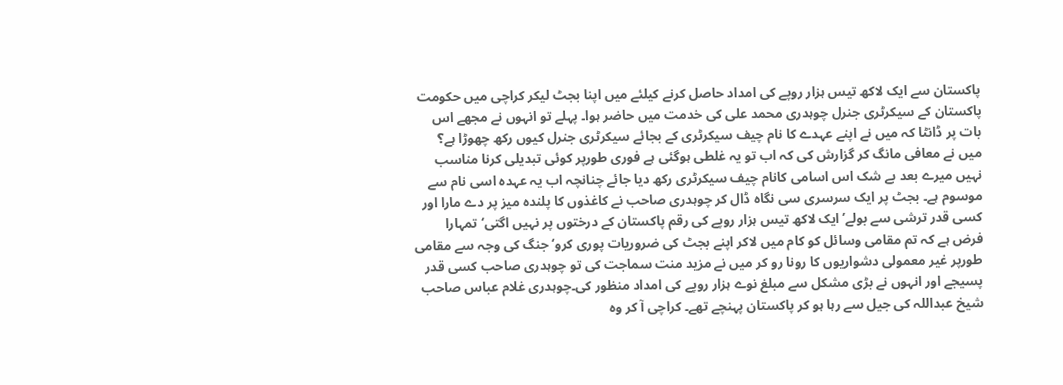پاکستان سے ایک لاکھ تیس ہزار روپے کی امداد حاصل کرنے کیلئے میں اپنا بجٹ لیکر کراچی میں حکومت پاکستان کے سیکرٹری جنرل چوہدری محمد علی کی خدمت میں حاضر ہوا۔ پہلے تو انہوں نے مجھے اس بات پر ڈانٹا کہ میں نے اپنے عہدے کا نام چیف سیکرٹری کے بجائے سیکرٹری جنرل کیوں رکھ چھوڑا ہے؟ میں نے معافی مانگ کر گزارش کی کہ اب تو یہ غلطی ہوگئی ہے فوری طورپر کوئی تبدیلی کرنا مناسب نہیں میرے بعد بے شک اس اسامی کانام چیف سیکرٹری رکھ دیا جائے چنانچہ اب یہ عہدہ اسی نام سے موسوم ہے۔ بجٹ پر ایک سرسری سی نگاہ ڈال کر چوہدری صاحب نے کاغذوں کا پلندہ میز پر دے مارا اور کسی قدر ترشی سے بولے’ایک لاکھ تیس ہزار روپے کی رقم پاکستان کے درختوں پر نہیں اگتی‘ تمہارا فرض ہے کہ تم مقامی وسائل کو کام میں لاکر اپنے بجٹ کی ضروریات پوری کرو‘ جنگ کی وجہ سے مقامی طورپر غیر معمولی دشواریوں کا رونا رو کر میں نے مزید منت سماجت کی تو چوہدری صاحب کسی قدر پسیجے اور انہوں نے بڑی مشکل سے مبلغ نوے ہزار روپے کی امداد منظور کی۔چوہدری غلام عباس صاحب شیخ عبداللہ کی جیل سے رہا ہو کر پاکستان پہنچے تھے۔ کراچی آ کر وہ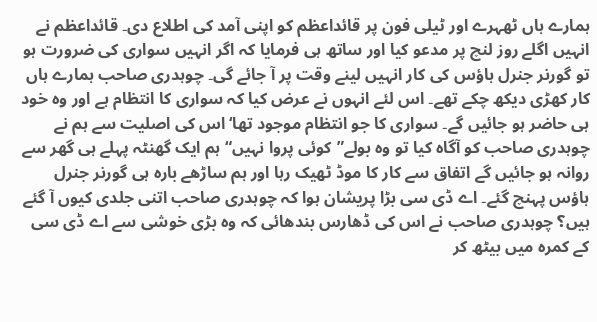ہمارے ہاں ٹھہرے اور ٹیلی فون پر قائداعظم کو اپنی آمد کی اطلاع دی۔ قائداعظم نے انہیں اگلے روز لنچ پر مدعو کیا اور ساتھ ہی فرمایا کہ اگر انہیں سواری کی ضرورت ہو تو گورنر جنرل ہاؤس کی کار انہیں لینے وقت پر آ جائے گی۔ چوہدری صاحب ہمارے ہاں کار کھڑی دیکھ چکے تھے۔ اس لئے انہوں نے عرض کیا کہ سواری کا انتظام ہے اور وہ خود ہی حاضر ہو جائیں گے۔ سواری کا جو انتظام موجود تھا‘ اس کی اصلیت سے ہم نے چوہدری صاحب کو آگاہ کیا تو وہ بولے”کوئی پروا نہیں“ ہم ایک گھنٹہ پہلے ہی گھر سے روانہ ہو جائیں گے اتفاق سے کار کا موڈ ٹھیک رہا اور ہم ساڑھے بارہ ہی گورنر جنرل ہاؤس پہنچ گئے۔ اے ڈی سی بڑا پریشان ہوا کہ چوہدری صاحب اتنی جلدی کیوں آ گئے ہیں؟ چوہدری صاحب نے اس کی ڈھارس بندھائی کہ وہ بڑی خوشی سے اے ڈی سی کے کمرہ میں بیٹھ کر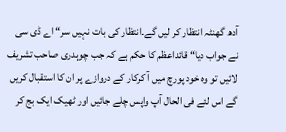آدھ گھنٹہ انتظار کر لیں گے۔انتظار کی بات نہیں سر“ اے ڈی سی نے جواب دیا“ قائداعظم کا حکم ہے کہ جب چوہدری صاحب تشریف لائیں تو وہ خود پورچ میں آ کرکار کے دروازے پر ان کا استقبال کریں گے اس لئے فی الحال آپ واپس چلے جائیں اور ٹھیک ایک بج کر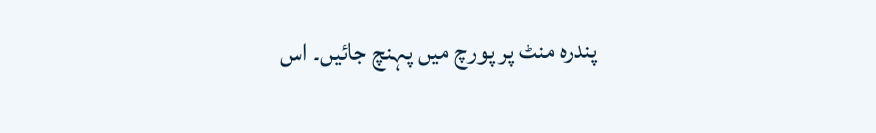پندرہ منٹ پر پورچ میں پہنچ جائیں۔ اس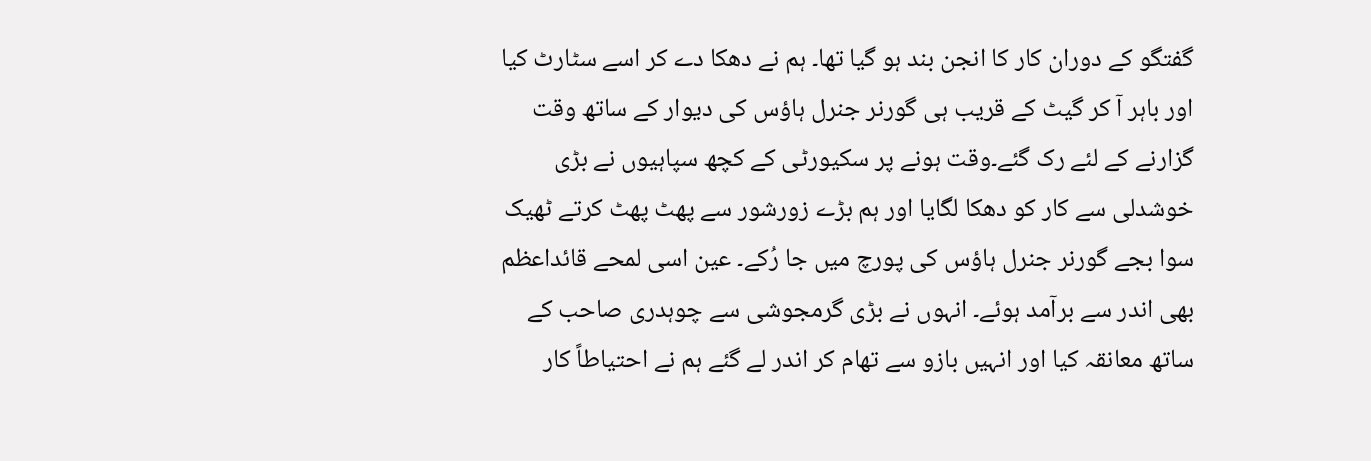گفتگو کے دوران کار کا انجن بند ہو گیا تھا۔ ہم نے دھکا دے کر اسے سٹارٹ کیا اور باہر آ کر گیٹ کے قریب ہی گورنر جنرل ہاؤس کی دیوار کے ساتھ وقت گزارنے کے لئے رک گئے۔وقت ہونے پر سکیورٹی کے کچھ سپاہیوں نے بڑی خوشدلی سے کار کو دھکا لگایا اور ہم بڑے زورشور سے پھٹ پھٹ کرتے ٹھیک سوا بجے گورنر جنرل ہاؤس کی پورچ میں جا رُکے۔ عین اسی لمحے قائداعظم بھی اندر سے برآمد ہوئے۔ انہوں نے بڑی گرمجوشی سے چوہدری صاحب کے ساتھ معانقہ کیا اور انہیں بازو سے تھام کر اندر لے گئے ہم نے احتیاطاً کار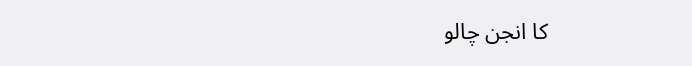کا انجن چالو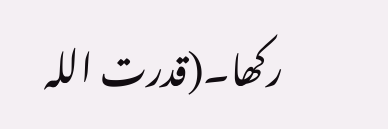رکھا۔(قدرت اللہ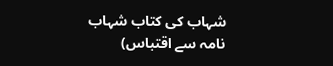شہاب کی کتاب شہاب نامہ سے اقتباس)